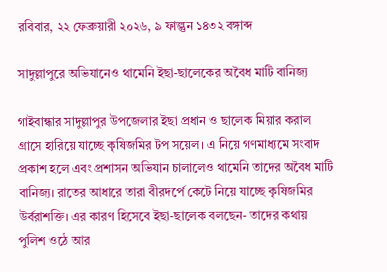রবিবার, ২২ ফেব্রুয়ারী ২০২৬, ৯ ফাল্গুন ১৪৩২ বঙ্গাব্দ

সাদুল্লাপুরে অভিযানেও থামেনি ইছা-ছালেকের অবৈধ মাটি বানিজ্য

গাইবান্ধার সাদুল্লাপুর উপজেলার ইছা প্রধান ও ছালেক মিয়ার করাল গ্রাসে হারিয়ে যাচ্ছে কৃষিজমির টপ সয়েল। এ নিয়ে গণমাধ্যমে সংবাদ প্রকাশ হলে এবং প্রশাসন অভিযান চালালেও থামেনি তাদের অবৈধ মাটি বানিজ্য। রাতের আধারে তারা বীরদর্পে কেটে নিয়ে যাচ্ছে কৃষিজমির উর্বরাশক্তি। এর কারণ হিসেবে ইছা-ছালেক বলছেন- তাদের কথায় পুলিশ ওঠে আর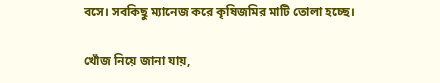বসে। সবকিছু ম্যানেজ করে কৃষিজমির মাটি তোলা হচ্ছে।

খোঁজ নিয়ে জানা যায়,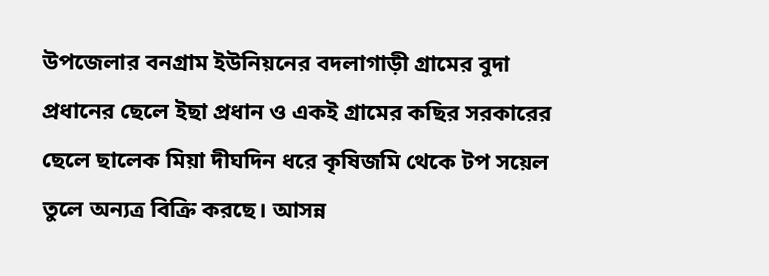উপজেলার বনগ্রাম ইউনিয়নের বদলাগাড়ী গ্রামের বুদা প্রধানের ছেলে ইছা প্রধান ও একই গ্রামের কছির সরকারের ছেলে ছালেক মিয়া দীঘদিন ধরে কৃষিজমি থেকে টপ সয়েল তুলে অন্যত্র বিক্রি করছে। আসন্ন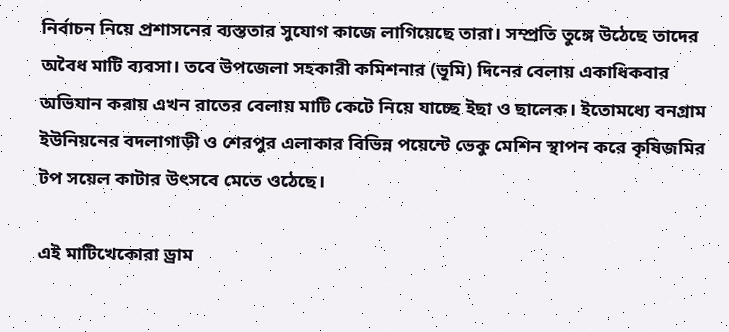নির্বাচন নিয়ে প্রশাসনের ব্যস্ততার সুযোগ কাজে লাগিয়েছে তারা। সম্প্রতি তুঙ্গে উঠেছে তাদের অবৈধ মাটি ব্যবসা। তবে উপজেলা সহকারী কমিশনার (ভূমি) দিনের বেলায় একাধিকবার অভিযান করায় এখন রাতের বেলায় মাটি কেটে নিয়ে যাচ্ছে ইছা ও ছালেক। ইতোমধ্যে বনগ্রাম ইউনিয়নের বদলাগাড়ী ও শেরপুর এলাকার বিভিন্ন পয়েন্টে ভেকু মেশিন স্থাপন করে কৃষিজমির টপ সয়েল কাটার উৎসবে মেতে ওঠেছে।

এই মাটিখেকোরা ড্রাম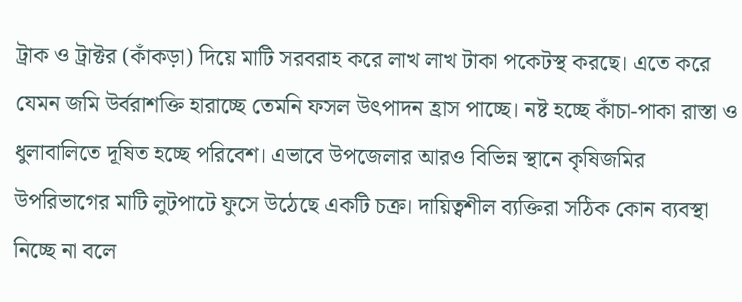ট্রাক ও ট্রাক্টর (কাঁকড়া) দিয়ে মাটি সরবরাহ করে লাখ লাখ টাকা পকেটস্থ করছে। এতে করে যেমন জমি উর্বরাশক্তি হারাচ্ছে তেমনি ফসল উৎপাদন হ্রাস পাচ্ছে। নষ্ট হচ্ছে কাঁচা-পাকা রাস্তা ও ধুলাবালিতে দূষিত হচ্ছে পরিবেশ। এভাবে উপজেলার আরও বিভিন্ন স্থানে কৃষিজমির উপরিভাগের মাটি লুটপাটে ফুসে উঠেছে একটি চক্র। দায়িত্বশীল ব্যক্তিরা সঠিক কোন ব্যবস্থা নিচ্ছে না বলে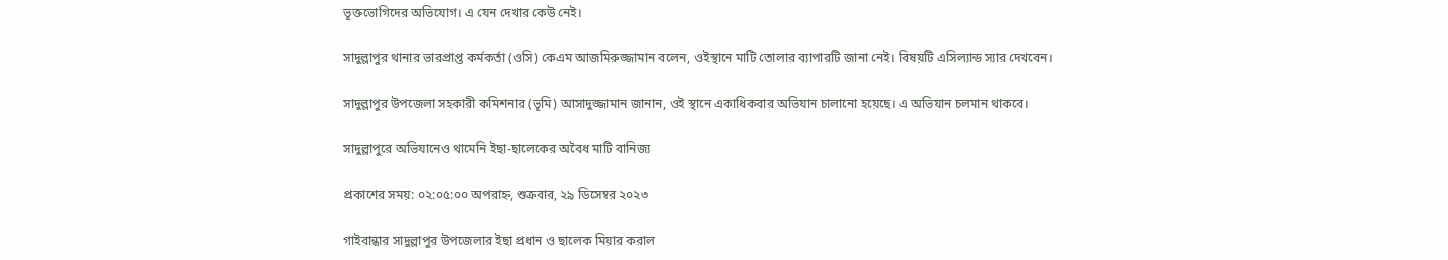ভূক্তভোগিদের অভিযোগ। এ যেন দেখার কেউ নেই।

সাদুল্লাপুর থানার ভারপ্রাপ্ত কর্মকর্তা (ওসি) কেএম আজমিরুজ্জামান বলেন, ওইস্থানে মাটি তোলার ব্যাপারটি জানা নেই। বিষয়টি এসিল্যান্ড স্যার দেখবেন।

সাদুল্লাপুর উপজেলা সহকারী কমিশনার (ভূমি) আসাদুজ্জামান জানান, ওই স্থানে একাধিকবার অভিযান চালানো হয়েছে। এ অভিযান চলমান থাকবে।

সাদুল্লাপুরে অভিযানেও থামেনি ইছা-ছালেকের অবৈধ মাটি বানিজ্য

প্রকাশের সময়: ০২:০৫:০০ অপরাহ্ন, শুক্রবার, ২৯ ডিসেম্বর ২০২৩

গাইবান্ধার সাদুল্লাপুর উপজেলার ইছা প্রধান ও ছালেক মিয়ার করাল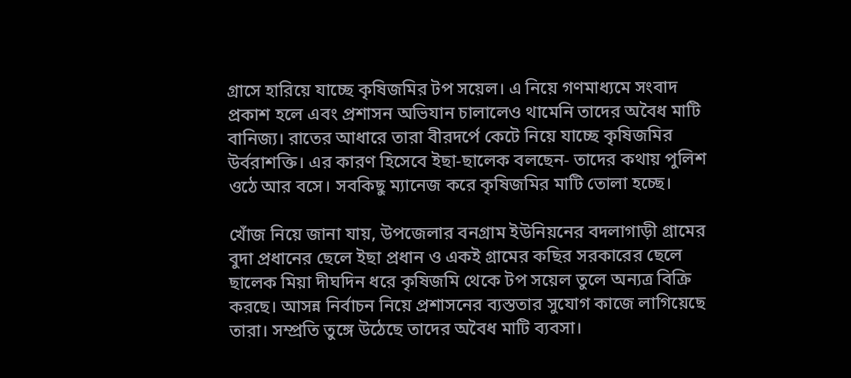গ্রাসে হারিয়ে যাচ্ছে কৃষিজমির টপ সয়েল। এ নিয়ে গণমাধ্যমে সংবাদ প্রকাশ হলে এবং প্রশাসন অভিযান চালালেও থামেনি তাদের অবৈধ মাটি বানিজ্য। রাতের আধারে তারা বীরদর্পে কেটে নিয়ে যাচ্ছে কৃষিজমির উর্বরাশক্তি। এর কারণ হিসেবে ইছা-ছালেক বলছেন- তাদের কথায় পুলিশ ওঠে আর বসে। সবকিছু ম্যানেজ করে কৃষিজমির মাটি তোলা হচ্ছে।

খোঁজ নিয়ে জানা যায়, উপজেলার বনগ্রাম ইউনিয়নের বদলাগাড়ী গ্রামের বুদা প্রধানের ছেলে ইছা প্রধান ও একই গ্রামের কছির সরকারের ছেলে ছালেক মিয়া দীঘদিন ধরে কৃষিজমি থেকে টপ সয়েল তুলে অন্যত্র বিক্রি করছে। আসন্ন নির্বাচন নিয়ে প্রশাসনের ব্যস্ততার সুযোগ কাজে লাগিয়েছে তারা। সম্প্রতি তুঙ্গে উঠেছে তাদের অবৈধ মাটি ব্যবসা।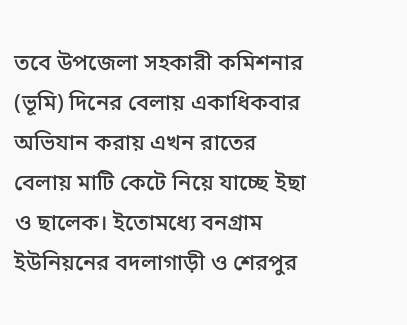তবে উপজেলা সহকারী কমিশনার (ভূমি) দিনের বেলায় একাধিকবার অভিযান করায় এখন রাতের বেলায় মাটি কেটে নিয়ে যাচ্ছে ইছা ও ছালেক। ইতোমধ্যে বনগ্রাম ইউনিয়নের বদলাগাড়ী ও শেরপুর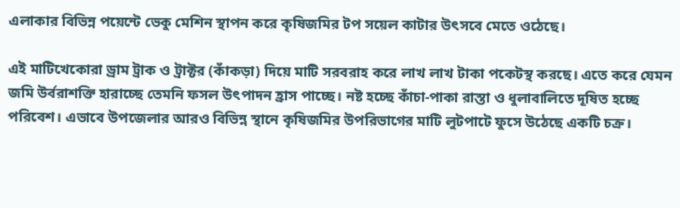এলাকার বিভিন্ন পয়েন্টে ভেকু মেশিন স্থাপন করে কৃষিজমির টপ সয়েল কাটার উৎসবে মেতে ওঠেছে।

এই মাটিখেকোরা ড্রাম ট্রাক ও ট্রাক্টর (কাঁকড়া) দিয়ে মাটি সরবরাহ করে লাখ লাখ টাকা পকেটস্থ করছে। এতে করে যেমন জমি উর্বরাশক্তি হারাচ্ছে তেমনি ফসল উৎপাদন হ্রাস পাচ্ছে। নষ্ট হচ্ছে কাঁচা-পাকা রাস্তা ও ধুলাবালিতে দূষিত হচ্ছে পরিবেশ। এভাবে উপজেলার আরও বিভিন্ন স্থানে কৃষিজমির উপরিভাগের মাটি লুটপাটে ফুসে উঠেছে একটি চক্র।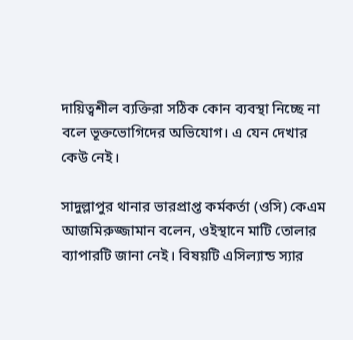দায়িত্বশীল ব্যক্তিরা সঠিক কোন ব্যবস্থা নিচ্ছে না বলে ভূক্তভোগিদের অভিযোগ। এ যেন দেখার কেউ নেই।

সাদুল্লাপুর থানার ভারপ্রাপ্ত কর্মকর্তা (ওসি) কেএম আজমিরুজ্জামান বলেন, ওইস্থানে মাটি তোলার ব্যাপারটি জানা নেই। বিষয়টি এসিল্যান্ড স্যার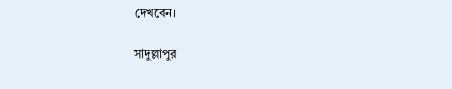দেখবেন।

সাদুল্লাপুর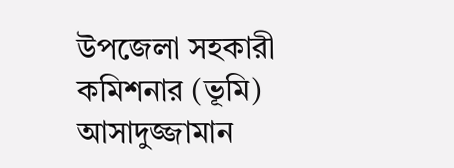উপজেলা সহকারী কমিশনার (ভূমি) আসাদুজ্জামান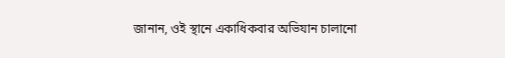জানান, ওই স্থানে একাধিকবার অভিযান চালানো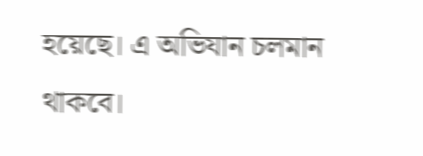হয়েছে। এ অভিযান চলমান থাকবে।